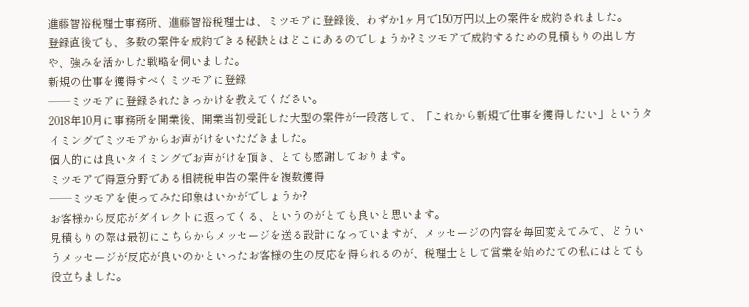進藤智裕税理士事務所、進藤智裕税理士は、ミツモアに登録後、わずか1ヶ月で150万円以上の案件を成約されました。
登録直後でも、多数の案件を成約できる秘訣とはどこにあるのでしょうか?ミツモアで成約するための見積もりの出し方や、強みを活かした戦略を伺いました。
新規の仕事を獲得すべくミツモアに登録
──ミツモアに登録されたきっかけを教えてください。
2018年10月に事務所を開業後、開業当初受託した大型の案件が一段落して、「これから新規で仕事を獲得したい」というタイミングでミツモアからお声がけをいただきました。
個人的には良いタイミングでお声がけを頂き、とても感謝しております。
ミツモアで得意分野である相続税申告の案件を複数獲得
──ミツモアを使ってみた印象はいかがでしょうか?
お客様から反応がダイレクトに返ってくる、というのがとても良いと思います。
見積もりの際は最初にこちらからメッセージを送る設計になっていますが、メッセージの内容を毎回変えてみて、どういうメッセージが反応が良いのかといったお客様の生の反応を得られるのが、税理士として営業を始めたての私にはとても役立ちました。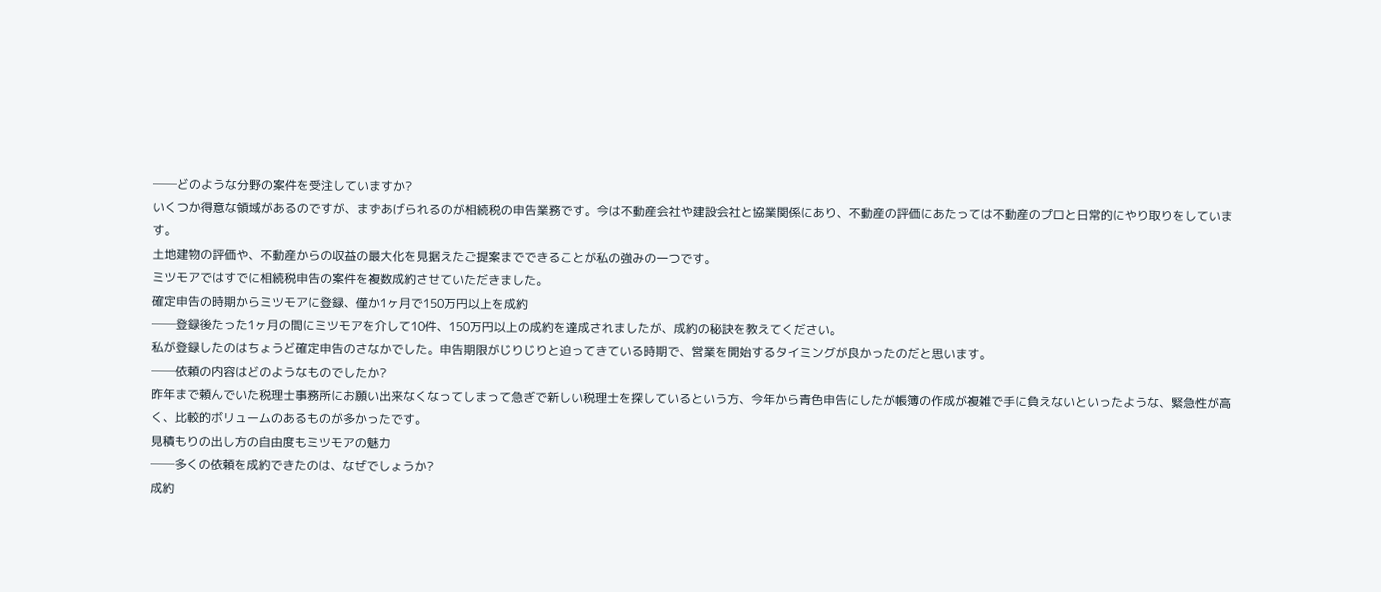──どのような分野の案件を受注していますか?
いくつか得意な領域があるのですが、まずあげられるのが相続税の申告業務です。今は不動産会社や建設会社と協業関係にあり、不動産の評価にあたっては不動産のプロと日常的にやり取りをしています。
土地建物の評価や、不動産からの収益の最大化を見据えたご提案までできることが私の強みの一つです。
ミツモアではすでに相続税申告の案件を複数成約させていただきました。
確定申告の時期からミツモアに登録、僅か1ヶ月で150万円以上を成約
──登録後たった1ヶ月の間にミツモアを介して10件、150万円以上の成約を達成されましたが、成約の秘訣を教えてください。
私が登録したのはちょうど確定申告のさなかでした。申告期限がじりじりと迫ってきている時期で、営業を開始するタイミングが良かったのだと思います。
──依頼の内容はどのようなものでしたか?
昨年まで頼んでいた税理士事務所にお願い出来なくなってしまって急ぎで新しい税理士を探しているという方、今年から青色申告にしたが帳簿の作成が複雑で手に負えないといったような、緊急性が高く、比較的ボリュームのあるものが多かったです。
見積もりの出し方の自由度もミツモアの魅力
──多くの依頼を成約できたのは、なぜでしょうか?
成約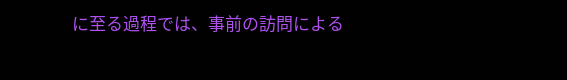に至る過程では、事前の訪問による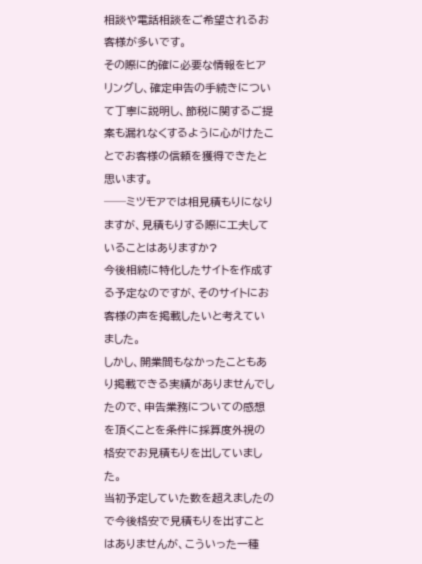相談や電話相談をご希望されるお客様が多いです。
その際に的確に必要な情報をヒアリングし、確定申告の手続きについて丁寧に説明し、節税に関するご提案も漏れなくするように心がけたことでお客様の信頼を獲得できたと思います。
──ミツモアでは相見積もりになりますが、見積もりする際に工夫していることはありますか?
今後相続に特化したサイトを作成する予定なのですが、そのサイトにお客様の声を掲載したいと考えていました。
しかし、開業間もなかったこともあり掲載できる実績がありませんでしたので、申告業務についての感想を頂くことを条件に採算度外視の格安でお見積もりを出していました。
当初予定していた数を超えましたので今後格安で見積もりを出すことはありませんが、こういった一種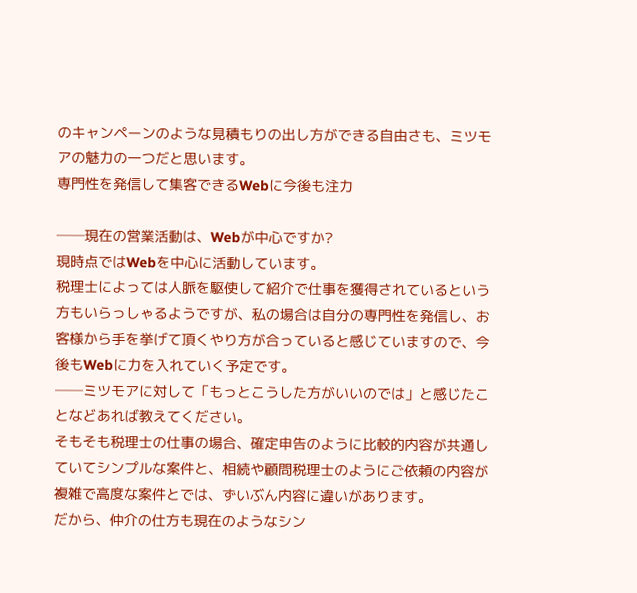のキャンペーンのような見積もりの出し方ができる自由さも、ミツモアの魅力の一つだと思います。
専門性を発信して集客できるWebに今後も注力

──現在の営業活動は、Webが中心ですか?
現時点ではWebを中心に活動しています。
税理士によっては人脈を駆使して紹介で仕事を獲得されているという方もいらっしゃるようですが、私の場合は自分の専門性を発信し、お客様から手を挙げて頂くやり方が合っていると感じていますので、今後もWebに力を入れていく予定です。
──ミツモアに対して「もっとこうした方がいいのでは」と感じたことなどあれば教えてください。
そもそも税理士の仕事の場合、確定申告のように比較的内容が共通していてシンプルな案件と、相続や顧問税理士のようにご依頼の内容が複雑で高度な案件とでは、ずいぶん内容に違いがあります。
だから、仲介の仕方も現在のようなシン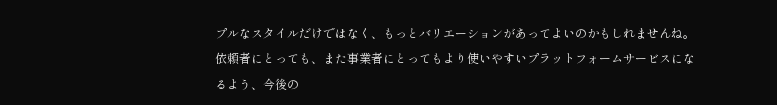プルなスタイルだけではなく、もっとバリエーションがあってよいのかもしれませんね。
依頼者にとっても、また事業者にとってもより使いやすいプラットフォームサービスになるよう、今後の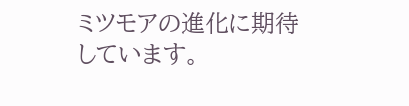ミツモアの進化に期待しています。